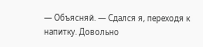— Объясняй. — Сдался я, переходя к напитку. Довольно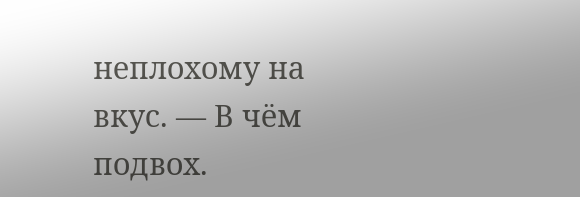неплохому на вкус. — В чём подвох.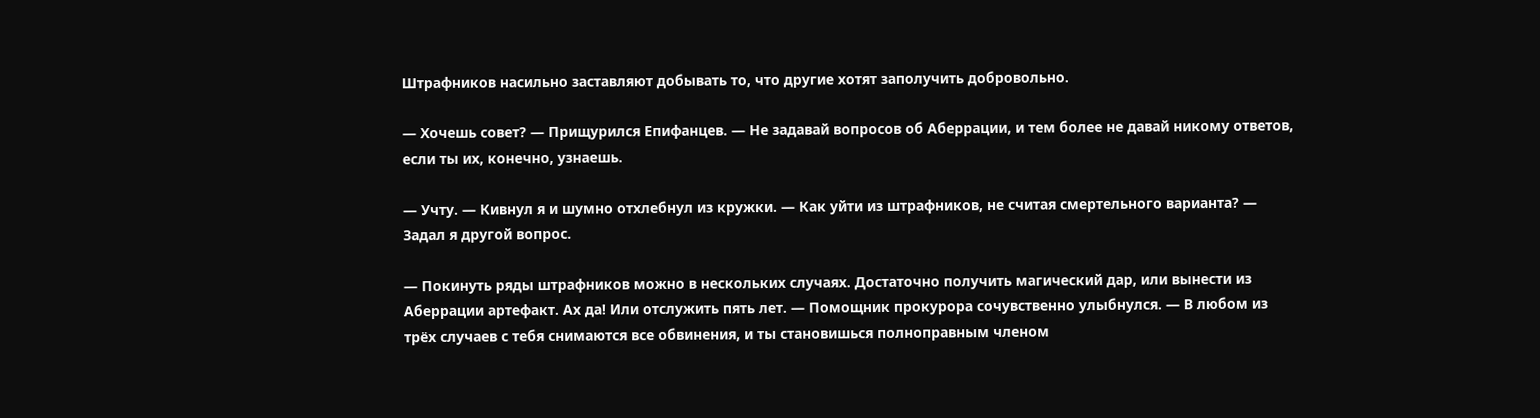Штрафников насильно заставляют добывать то, что другие хотят заполучить добровольно.

— Хочешь совет? — Прищурился Епифанцев. — Не задавай вопросов об Аберрации, и тем более не давай никому ответов, если ты их, конечно, узнаешь.

— Учту. — Кивнул я и шумно отхлебнул из кружки. — Как уйти из штрафников, не считая смертельного варианта? — Задал я другой вопрос.

— Покинуть ряды штрафников можно в нескольких случаях. Достаточно получить магический дар, или вынести из Аберрации артефакт. Ах да! Или отслужить пять лет. — Помощник прокурора сочувственно улыбнулся. — В любом из трёх случаев с тебя снимаются все обвинения, и ты становишься полноправным членом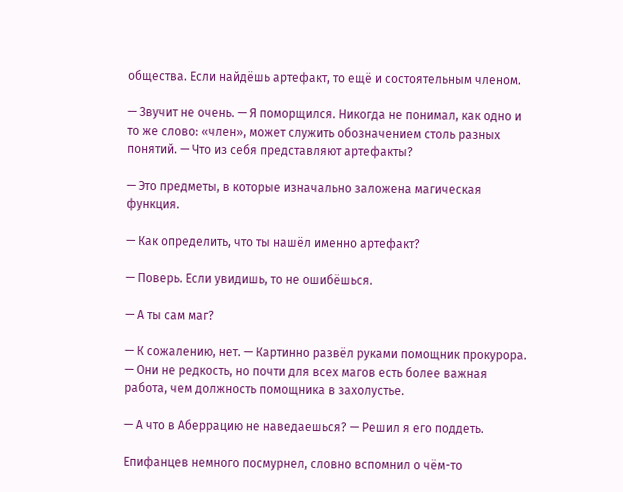общества. Если найдёшь артефакт, то ещё и состоятельным членом.

— Звучит не очень. — Я поморщился. Никогда не понимал, как одно и то же слово: «член», может служить обозначением столь разных понятий. — Что из себя представляют артефакты?

— Это предметы, в которые изначально заложена магическая функция.

— Как определить, что ты нашёл именно артефакт?

— Поверь. Если увидишь, то не ошибёшься.

— А ты сам маг?

— К сожалению, нет. — Картинно развёл руками помощник прокурора. — Они не редкость, но почти для всех магов есть более важная работа, чем должность помощника в захолустье.

— А что в Аберрацию не наведаешься? — Решил я его поддеть.

Епифанцев немного посмурнел, словно вспомнил о чём-то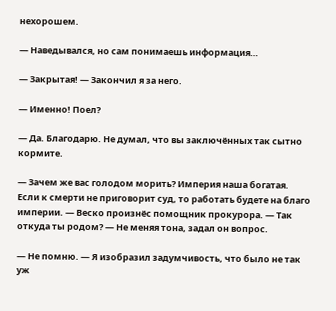нехорошем.

— Наведывался, но сам понимаешь информация…

— Закрытая! — Закончил я за него.

— Именно! Поел?

— Да. Благодарю. Не думал, что вы заключённых так сытно кормите.

— Зачем же вас голодом морить? Империя наша богатая. Если к смерти не приговорит суд, то работать будете на благо империи. — Веско произнёс помощник прокурора. — Так откуда ты родом? — Не меняя тона, задал он вопрос.

— Не помню. — Я изобразил задумчивость, что было не так уж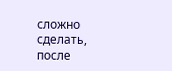сложно сделать, после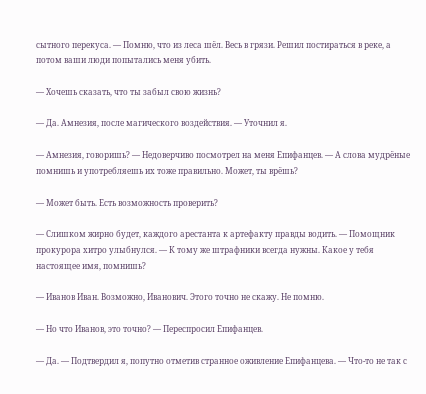сытного перекуса. — Помню, что из леса шёл. Весь в грязи. Решил постираться в реке, а потом ваши люди попытались меня убить.

— Хочешь сказать, что ты забыл свою жизнь?

— Да. Амнезия, после магического воздействия. — Уточнил я.

— Амнезия, говоришь? — Недоверчиво посмотрел на меня Епифанцев. — А слова мудрёные помнишь и употребляешь их тоже правильно. Может, ты врёшь?

— Может быть. Есть возможность проверить?

— Слишком жирно будет, каждого арестанта к артефакту правды водить. — Помощник прокурора хитро улыбнулся. — К тому же штрафники всегда нужны. Какое у тебя настоящее имя, помнишь?

— Иванов Иван. Возможно, Иванович. Этого точно не скажу. Не помню.

— Но что Иванов, это точно? — Переспросил Епифанцев.

— Да. — Подтвердил я, попутно отметив странное оживление Епифанцева. — Что-то не так с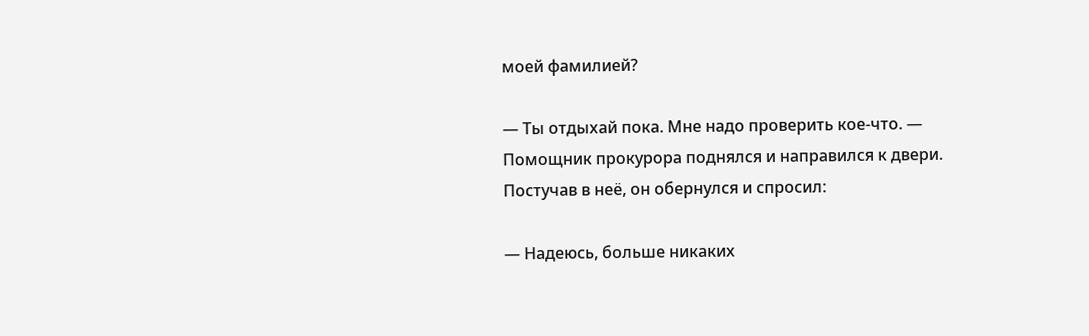моей фамилией?

— Ты отдыхай пока. Мне надо проверить кое-что. — Помощник прокурора поднялся и направился к двери. Постучав в неё, он обернулся и спросил:

— Надеюсь, больше никаких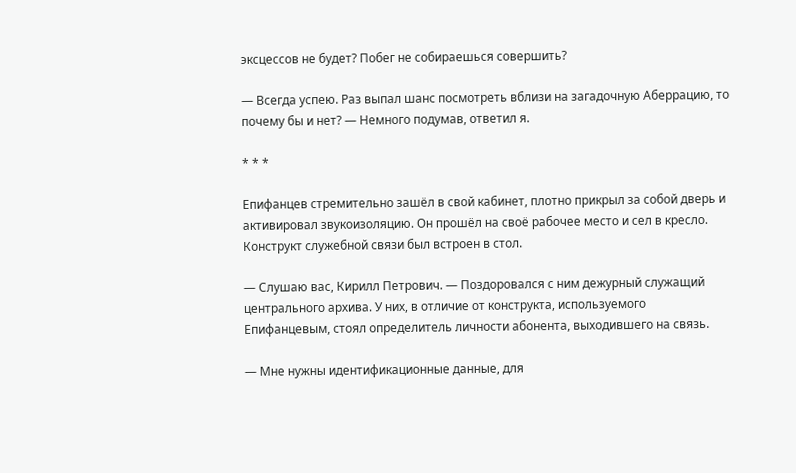эксцессов не будет? Побег не собираешься совершить?

— Всегда успею. Раз выпал шанс посмотреть вблизи на загадочную Аберрацию, то почему бы и нет? — Немного подумав, ответил я.

* * *

Епифанцев стремительно зашёл в свой кабинет, плотно прикрыл за собой дверь и активировал звукоизоляцию. Он прошёл на своё рабочее место и сел в кресло. Конструкт служебной связи был встроен в стол.

— Слушаю вас, Кирилл Петрович. — Поздоровался с ним дежурный служащий центрального архива. У них, в отличие от конструкта, используемого Епифанцевым, стоял определитель личности абонента, выходившего на связь.

— Мне нужны идентификационные данные, для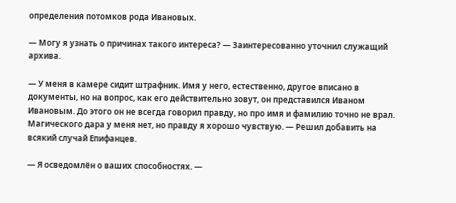определения потомков рода Ивановых.

— Могу я узнать о причинах такого интереса? — Заинтересованно уточнил служащий архива.

— У меня в камере сидит штрафник. Имя у него, естественно, другое вписано в документы, но на вопрос, как его действительно зовут, он представился Иваном Ивановым. До этого он не всегда говорил правду, но про имя и фамилию точно не врал. Магического дара у меня нет, но правду я хорошо чувствую. — Решил добавить на всякий случай Епифанцев.

— Я осведомлён о ваших способностях. —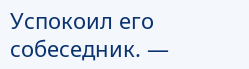Успокоил его собеседник. —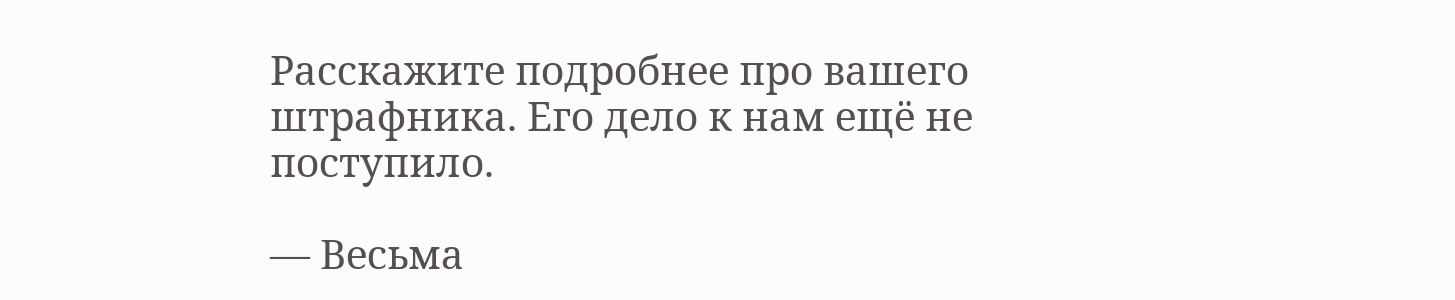Расскажите подробнее про вашего штрафника. Его дело к нам ещё не поступило.

— Весьма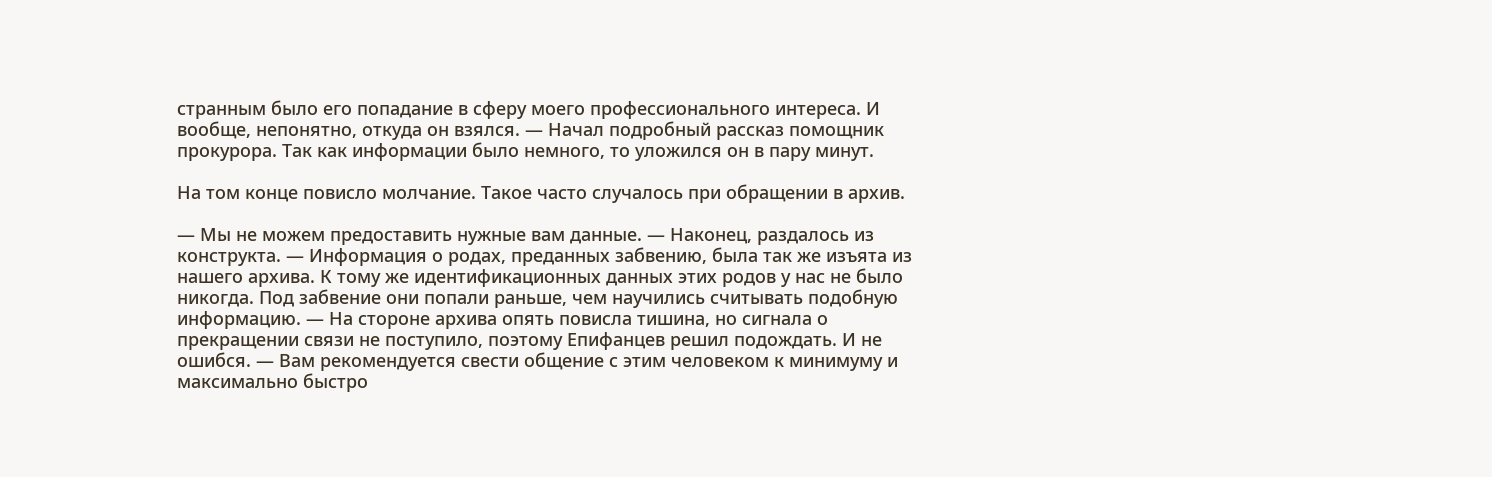странным было его попадание в сферу моего профессионального интереса. И вообще, непонятно, откуда он взялся. — Начал подробный рассказ помощник прокурора. Так как информации было немного, то уложился он в пару минут.

На том конце повисло молчание. Такое часто случалось при обращении в архив.

— Мы не можем предоставить нужные вам данные. — Наконец, раздалось из конструкта. — Информация о родах, преданных забвению, была так же изъята из нашего архива. К тому же идентификационных данных этих родов у нас не было никогда. Под забвение они попали раньше, чем научились считывать подобную информацию. — На стороне архива опять повисла тишина, но сигнала о прекращении связи не поступило, поэтому Епифанцев решил подождать. И не ошибся. — Вам рекомендуется свести общение с этим человеком к минимуму и максимально быстро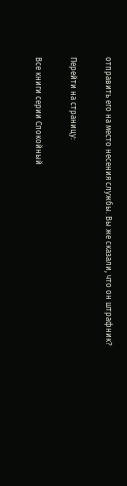отправить его на место несения службы. Вы же сказали, что он штрафник?

Перейти на страницу:

Все книги серии Спокойный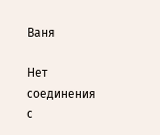Ваня

Нет соединения с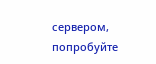сервером, попробуйте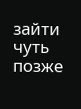зайти чуть позже